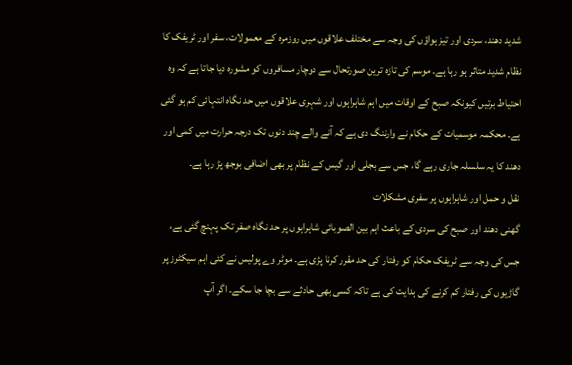شدید دھند، سردی اور تیز ہواؤں کی وجہ سے مختلف علاقوں میں روزمرہ کے معمولات، سفر اور ٹریفک کا نظام شدید متاثر ہو رہا ہے۔ موسم کی تازہ ترین صورتحال سے دوچار مسافروں کو مشورہ دیا جاتا ہے کہ وہ احتیاط برتیں کیونکہ صبح کے اوقات میں اہم شاہراہوں اور شہری علاقوں میں حد نگاہ انتہائی کم ہو گئی ہے۔ محکمہ موسمیات کے حکام نے وارننگ دی ہے کہ آنے والے چند دنوں تک درجہ حرارت میں کمی اور دھند کا یہ سلسلہ جاری رہے گا، جس سے بجلی اور گیس کے نظام پر بھی اضافی بوجھ پڑ رہا ہے۔
نقل و حمل اور شاہراہوں پر سفری مشکلات
گھنی دھند اور صبح کی سردی کے باعث اہم بین الصوبائی شاہراہوں پر حد نگاہ صفر تک پہنچ گئی ہے، جس کی وجہ سے ٹریفک حکام کو رفتار کی حد مقرر کرنا پڑی ہے۔ موٹر وے پولیس نے کئی اہم سیکٹرز پر گاڑیوں کی رفتار کم کرنے کی ہدایت کی ہے تاکہ کسی بھی حادثے سے بچا جا سکے۔ اگر آپ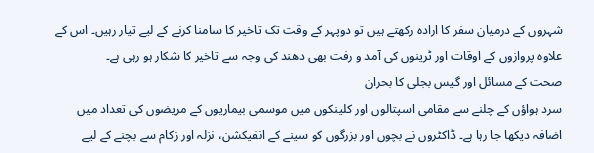شہروں کے درمیان سفر کا ارادہ رکھتے ہیں تو دوپہر کے وقت تک تاخیر کا سامنا کرنے کے لیے تیار رہیں۔ اس کے علاوہ پروازوں کے اوقات اور ٹرینوں کی آمد و رفت بھی دھند کی وجہ سے تاخیر کا شکار ہو رہی ہے۔
صحت کے مسائل اور گیس بجلی کا بحران
سرد ہواؤں کے چلنے سے مقامی اسپتالوں اور کلینکوں میں موسمی بیماریوں کے مریضوں کی تعداد میں اضافہ دیکھا جا رہا ہے۔ ڈاکٹروں نے بچوں اور بزرگوں کو سینے کے انفیکشن، نزلہ اور زکام سے بچنے کے لیے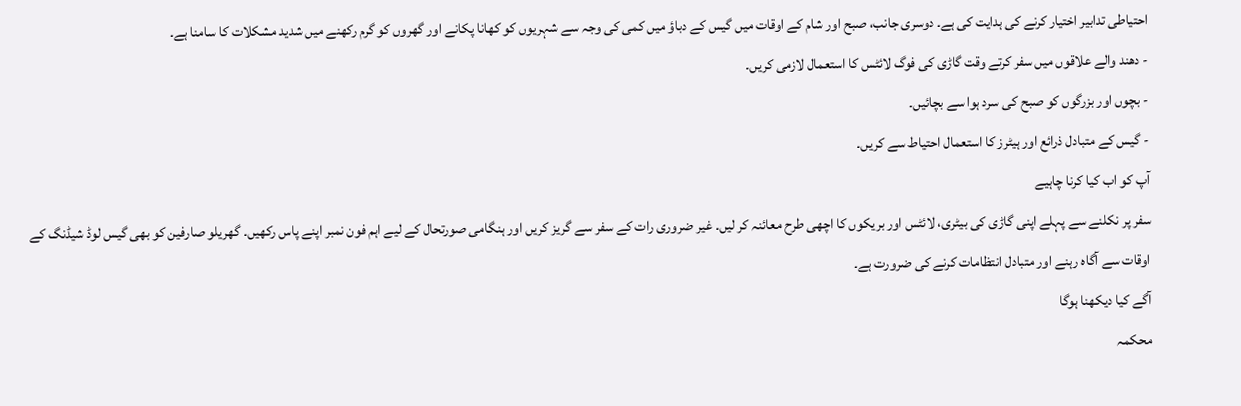احتیاطی تدابیر اختیار کرنے کی ہدایت کی ہے۔ دوسری جانب، صبح اور شام کے اوقات میں گیس کے دباؤ میں کمی کی وجہ سے شہریوں کو کھانا پکانے اور گھروں کو گرم رکھنے میں شدید مشکلات کا سامنا ہے۔
- دھند والے علاقوں میں سفر کرتے وقت گاڑی کی فوگ لائٹس کا استعمال لازمی کریں۔
- بچوں اور بزرگوں کو صبح کی سرد ہوا سے بچائیں۔
- گیس کے متبادل ذرائع اور ہیٹرز کا استعمال احتیاط سے کریں۔
آپ کو اب کیا کرنا چاہیے
سفر پر نکلنے سے پہلے اپنی گاڑی کی بیٹری، لائٹس اور بریکوں کا اچھی طرح معائنہ کر لیں۔ غیر ضروری رات کے سفر سے گریز کریں اور ہنگامی صورتحال کے لیے اہم فون نمبر اپنے پاس رکھیں۔ گھریلو صارفین کو بھی گیس لوڈ شیڈنگ کے اوقات سے آگاہ رہنے اور متبادل انتظامات کرنے کی ضرورت ہے۔
آگے کیا دیکھنا ہوگا
محکمہ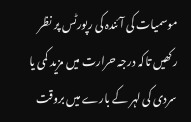موسمیات کی آئندہ کی رپورٹس پر نظر رکھیں تاکہ درجہ حرارت میں مزید کمی یا سردی کی لہر کے بارے میں بروقت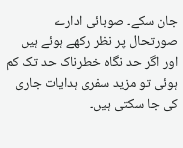جان سکے۔ صوبائی ادارے صورتحال پر نظر رکھے ہوئے ہیں اور اگر حد نگاہ خطرناک حد تک کم ہوئی تو مزید سفری ہدایات جاری کی جا سکتی ہیں۔